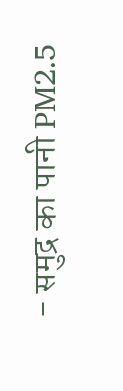- समुद्र का पानी PM2.5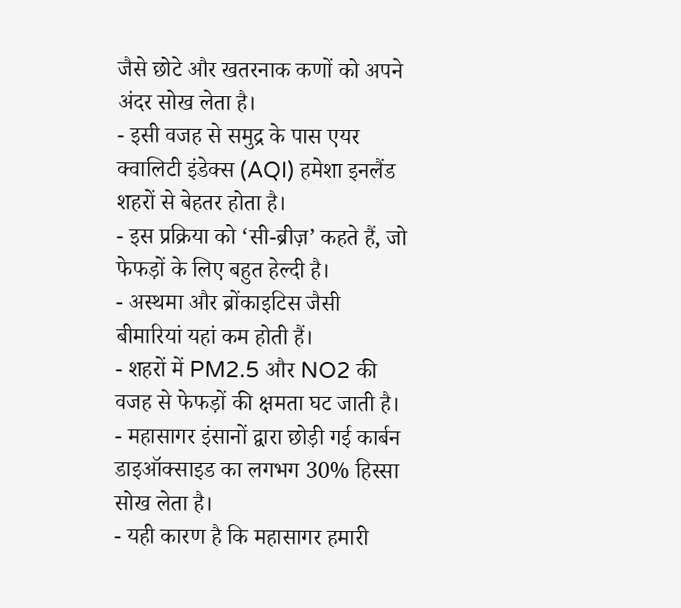जैसे छोटे और खतरनाक कणों को अपने अंदर सोख लेता है।
- इसी वजह से समुद्र के पास एयर क्वालिटी इंडेक्स (AQI) हमेशा इनलैंड शहरों से बेहतर होता है।
- इस प्रक्रिया को ‘सी-ब्रीज़’ कहते हैं, जो फेफड़ों के लिए बहुत हेल्दी है।
- अस्थमा और ब्रोंकाइटिस जैसी बीमारियां यहां कम होती हैं।
- शहरों में PM2.5 और NO2 की वजह से फेफड़ों की क्षमता घट जाती है।
- महासागर इंसानों द्वारा छोड़ी गई कार्बन डाइऑक्साइड का लगभग 30% हिस्सा सोख लेता है।
- यही कारण है कि महासागर हमारी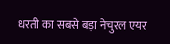धरती का सबसे बड़ा नेचुरल एयर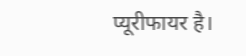प्यूरीफायर है।